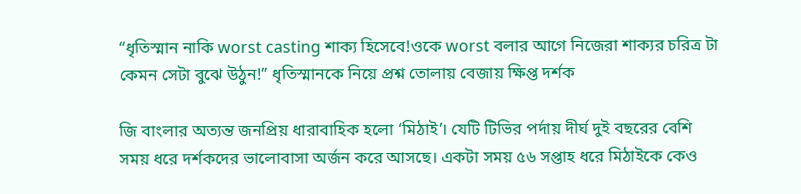“ধৃতিস্মান নাকি worst casting শাক্য হিসেবে!ওকে worst বলার আগে নিজেরা শাক্যর চরিত্র টা কেমন সেটা বুঝে উঠুন!” ধৃতিস্মানকে নিয়ে প্রশ্ন তোলায় বেজায় ক্ষিপ্ত দর্শক

জি বাংলার অত্যন্ত জনপ্রিয় ধারাবাহিক হলো ‘মিঠাই’। যেটি টিভির পর্দায় দীর্ঘ দুই বছরের বেশি সময় ধরে দর্শকদের ভালোবাসা অর্জন করে আসছে। একটা সময় ৫৬ সপ্তাহ ধরে মিঠাইকে কেও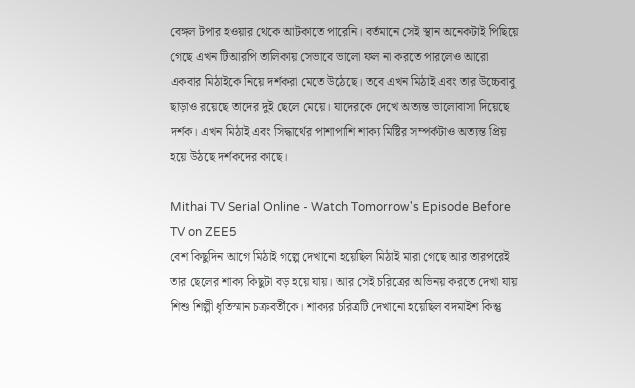বেঙ্গল টপার হওয়ার থেকে আটকাতে পারেনি। বর্তমানে সেই স্থান অনেকটাই পিছিয়ে গেছে এখন টিআরপি তালিকায় সেভাবে ভালো ফল না করতে পারলেও আরো একবার মিঠাইকে নিয়ে দর্শকরা মেতে উঠেছে। তবে এখন মিঠাই এবং তার উচ্চেবাবু ছাড়াও রয়েছে তাদের দুই ছেলে মেয়ে। যাদেরকে দেখে অত্যন্ত ভালোবাসা দিয়েছে দর্শক। এখন মিঠাই এবং সিদ্ধার্থের পাশাপাশি শাক্য মিষ্টির সম্পর্কটাও অত্যন্ত প্রিয় হয়ে উঠছে দর্শকদের কাছে।

Mithai TV Serial Online - Watch Tomorrow's Episode Before TV on ZEE5
বেশ কিছুদিন আগে মিঠাই গল্পে দেখানো হয়েছিল মিঠাই মারা গেছে আর তারপরেই তার ছেলের শাক্য কিছুটা বড় হয়ে যায়। আর সেই চরিত্রের অভিনয় করতে দেখা যায় শিশু শিল্পী ধৃতিস্মান চক্রবর্তীকে। শাক্যর চরিত্রটি দেখানো হয়েছিল বদমাইশ কিন্তু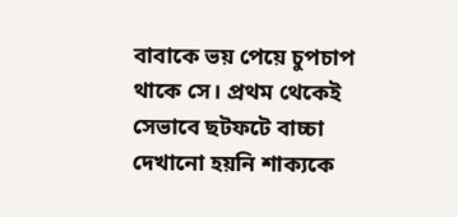বাবাকে ভয় পেয়ে চুপচাপ থাকে সে। প্রথম থেকেই সেভাবে ছটফটে বাচ্চা দেখানো হয়নি শাক্যকে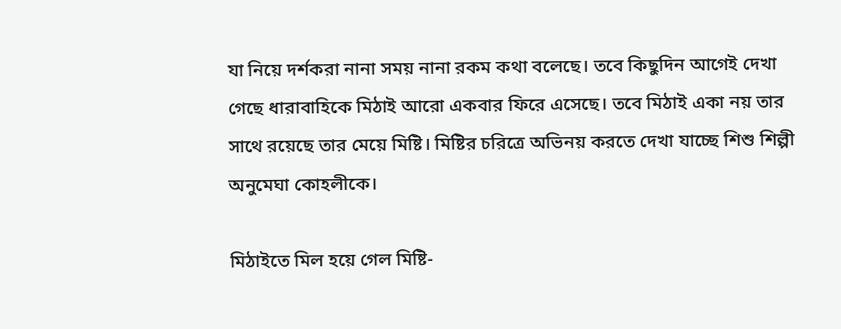যা নিয়ে দর্শকরা নানা সময় নানা রকম কথা বলেছে। তবে কিছুদিন আগেই দেখা গেছে ধারাবাহিকে মিঠাই আরো একবার ফিরে এসেছে। তবে মিঠাই একা নয় তার সাথে রয়েছে তার মেয়ে মিষ্টি। মিষ্টির চরিত্রে অভিনয় করতে দেখা যাচ্ছে শিশু শিল্পী অনুমেঘা কোহলীকে।

মিঠাইতে মিল হয়ে গেল মিষ্টি-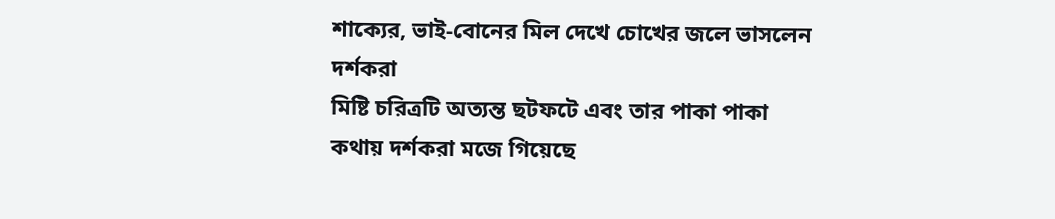শাক্যের, ভাই-বোনের মিল দেখে চোখের জলে ভাসলেন দর্শকরা
মিষ্টি চরিত্রটি অত্যন্ত ছটফটে এবং তার পাকা পাকা কথায় দর্শকরা মজে গিয়েছে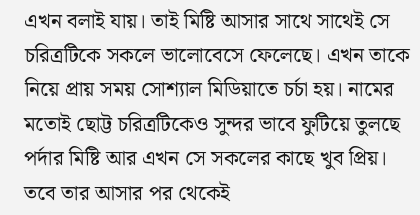এখন বলাই যায়। তাই মিষ্টি আসার সাথে সাথেই সে চরিত্রটিকে সকলে ভালোবেসে ফেলেছে। এখন তাকে নিয়ে প্রায় সময় সোশ্যাল মিডিয়াতে চর্চা হয়। নামের মতোই ছোট্ট চরিত্রটিকেও সুন্দর ভাবে ফুটিয়ে তুলছে পর্দার মিষ্টি আর এখন সে সকলের কাছে খুব প্রিয়। তবে তার আসার পর থেকেই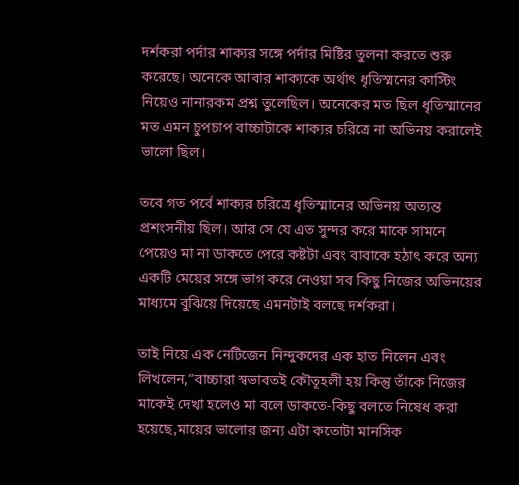দর্শকরা পর্দার শাক্যর সঙ্গে পর্দার মিষ্টির তুলনা করতে শুরু করেছে। অনেকে আবার শাক্যকে অর্থাৎ ধৃতিস্মনের কাস্টিং নিয়েও নানারকম প্রশ্ন তুলেছিল। অনেকের মত ছিল ধৃতিস্মানের মত এমন চুপচাপ বাচ্চাটাকে শাক্যর চরিত্রে না অভিনয় করালেই ভালো ছিল।

তবে গত পর্বে শাক্যর চরিত্রে ধৃতিস্মানের অভিনয় অত্যন্ত প্রশংসনীয় ছিল। আর সে যে এত সুন্দর করে মাকে সামনে পেয়েও মা না ডাকতে পেরে কষ্টটা এবং বাবাকে হঠাৎ করে অন্য একটি মেয়ের সঙ্গে ভাগ করে নেওয়া সব কিছু নিজের অভিনয়ের মাধ্যমে বুঝিয়ে দিয়েছে এমনটাই বলছে দর্শকরা।

তাই নিয়ে এক নেটিজেন নিন্দুকদের এক হাত নিলেন এবং লিখলেন,”বাচ্চারা স্বভাবতই কৌতূহলী হয় কিন্তু তাঁকে নিজের মাকেই দেখা হলেও মা বলে ডাকতে-কিছু বলতে নিষেধ করা হয়েছে,মায়ের ভালোর জন্য এটা কতোটা মানসিক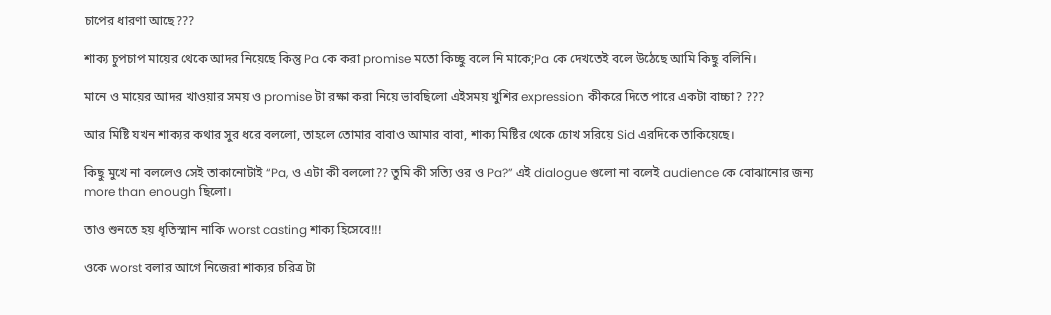চাপের ধারণা আছে???

শাক্য চুপচাপ মায়ের থেকে আদর নিয়েছে কিন্তু Pa কে করা promise মতো কিচ্ছু বলে নি মাকে;Pa কে দেখতেই বলে উঠেছে আমি কিছু বলিনি।

মানে ও মায়ের আদর খাওয়ার সময় ও promise টা রক্ষা করা নিয়ে ভাবছিলো এইসময় খুশির expression কীকরে দিতে পারে একটা বাচ্চা? ???

আর মিষ্টি যখন শাক্যর কথার সুর ধরে বললো, তাহলে তোমার বাবাও আমার বাবা, শাক্য মিষ্টির থেকে চোখ সরিয়ে Sid এরদিকে তাকিয়েছে।

কিছু মুখে না বললেও সেই তাকানোটাই “Pa, ও এটা কী বললো?? তুমি কী সত্যি ওর ও Pa?” এই dialogue গুলো না বলেই audience কে বোঝানোর জন্য more than enough ছিলো।

তাও শুনতে হয় ধৃতিস্মান নাকি worst casting শাক্য হিসেবে!!!

ওকে worst বলার আগে নিজেরা শাক্যর চরিত্র টা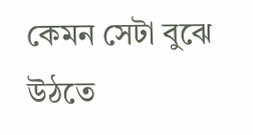কেমন সেটা বুঝে উঠতে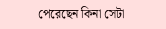পেরেছেন কিনা সেটা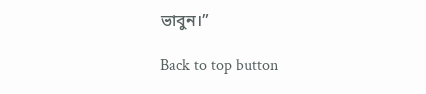ভাবুন।”

Back to top button